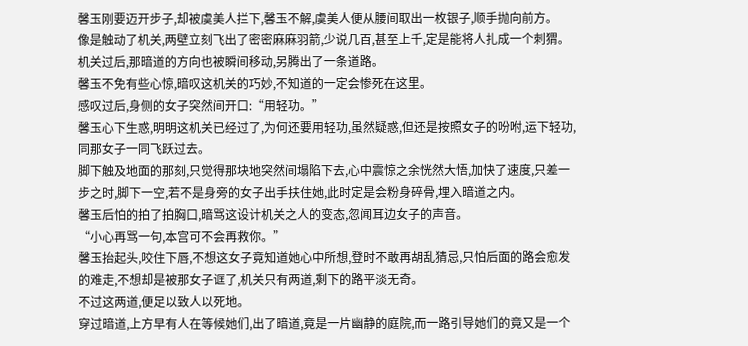馨玉刚要迈开步子,却被虞美人拦下,馨玉不解,虞美人便从腰间取出一枚银子,顺手抛向前方。
像是触动了机关,两壁立刻飞出了密密麻麻羽箭,少说几百,甚至上千,定是能将人扎成一个刺猬。机关过后,那暗道的方向也被瞬间移动,另腾出了一条道路。
馨玉不免有些心惊,暗叹这机关的巧妙,不知道的一定会惨死在这里。
感叹过后,身侧的女子突然间开口:“用轻功。”
馨玉心下生惑,明明这机关已经过了,为何还要用轻功,虽然疑惑,但还是按照女子的吩咐,运下轻功,同那女子一同飞跃过去。
脚下触及地面的那刻,只觉得那块地突然间塌陷下去,心中震惊之余恍然大悟,加快了速度,只差一步之时,脚下一空,若不是身旁的女子出手扶住她,此时定是会粉身碎骨,埋入暗道之内。
馨玉后怕的拍了拍胸口,暗骂这设计机关之人的变态,忽闻耳边女子的声音。
“小心再骂一句,本宫可不会再救你。”
馨玉抬起头,咬住下唇,不想这女子竟知道她心中所想,登时不敢再胡乱猜忌,只怕后面的路会愈发的难走,不想却是被那女子诓了,机关只有两道,剩下的路平淡无奇。
不过这两道,便足以致人以死地。
穿过暗道,上方早有人在等候她们,出了暗道,竟是一片幽静的庭院,而一路引导她们的竟又是一个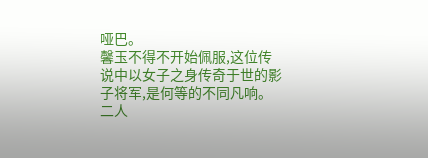哑巴。
馨玉不得不开始佩服,这位传说中以女子之身传奇于世的影子将军,是何等的不同凡响。
二人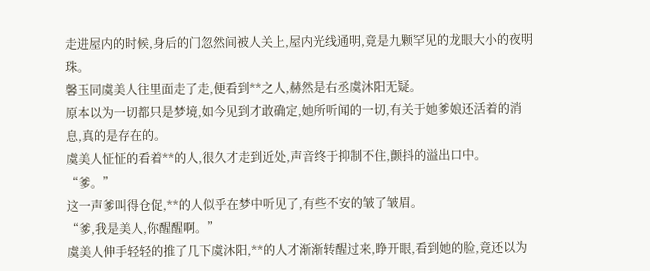走进屋内的时候,身后的门忽然间被人关上,屋内光线通明,竟是九颗罕见的龙眼大小的夜明珠。
馨玉同虞美人往里面走了走,便看到**之人,赫然是右丞虞沐阳无疑。
原本以为一切都只是梦境,如今见到才敢确定,她所听闻的一切,有关于她爹娘还活着的消息,真的是存在的。
虞美人怔怔的看着**的人,很久才走到近处,声音终于抑制不住,颤抖的溢出口中。
“爹。”
这一声爹叫得仓促,**的人似乎在梦中听见了,有些不安的皱了皱眉。
“爹,我是美人,你醒醒啊。”
虞美人伸手轻轻的推了几下虞沐阳,**的人才渐渐转醒过来,睁开眼,看到她的脸,竟还以为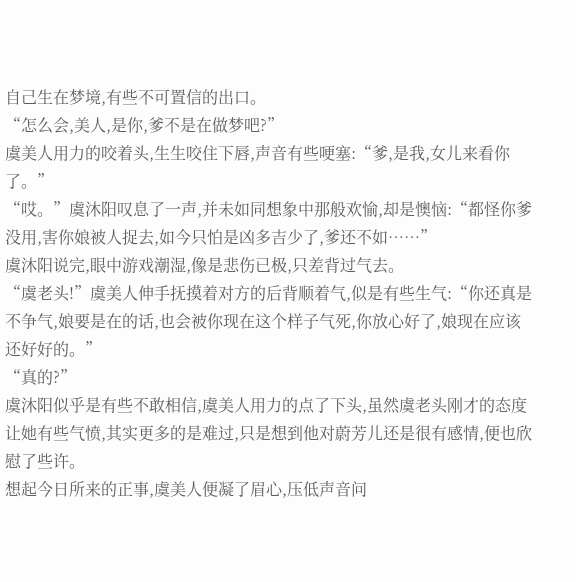自己生在梦境,有些不可置信的出口。
“怎么会,美人,是你,爹不是在做梦吧?”
虞美人用力的咬着头,生生咬住下唇,声音有些哽塞:“爹,是我,女儿来看你了。”
“哎。”虞沐阳叹息了一声,并未如同想象中那般欢愉,却是懊恼:“都怪你爹没用,害你娘被人捉去,如今只怕是凶多吉少了,爹还不如……”
虞沐阳说完,眼中游戏潮湿,像是悲伤已极,只差背过气去。
“虞老头!”虞美人伸手抚摸着对方的后背顺着气,似是有些生气:“你还真是不争气,娘要是在的话,也会被你现在这个样子气死,你放心好了,娘现在应该还好好的。”
“真的?”
虞沐阳似乎是有些不敢相信,虞美人用力的点了下头,虽然虞老头刚才的态度让她有些气愤,其实更多的是难过,只是想到他对蔚芳儿还是很有感情,便也欣慰了些许。
想起今日所来的正事,虞美人便凝了眉心,压低声音问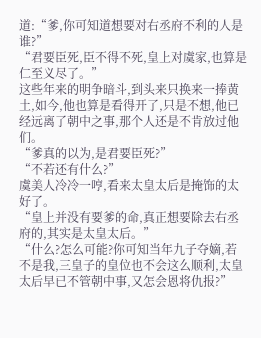道:“爹,你可知道想要对右丞府不利的人是谁?”
“君要臣死,臣不得不死,皇上对虞家,也算是仁至义尽了。”
这些年来的明争暗斗,到头来只换来一捧黄土,如今,他也算是看得开了,只是不想,他已经远离了朝中之事,那个人还是不肯放过他们。
“爹真的以为,是君要臣死?”
“不若还有什么?”
虞美人冷冷一哼,看来太皇太后是掩饰的太好了。
“皇上并没有要爹的命,真正想要除去右丞府的,其实是太皇太后。”
“什么?怎么可能?你可知当年九子夺嫡,若不是我,三皇子的皇位也不会这么顺利,太皇太后早已不管朝中事,又怎会恩将仇报?”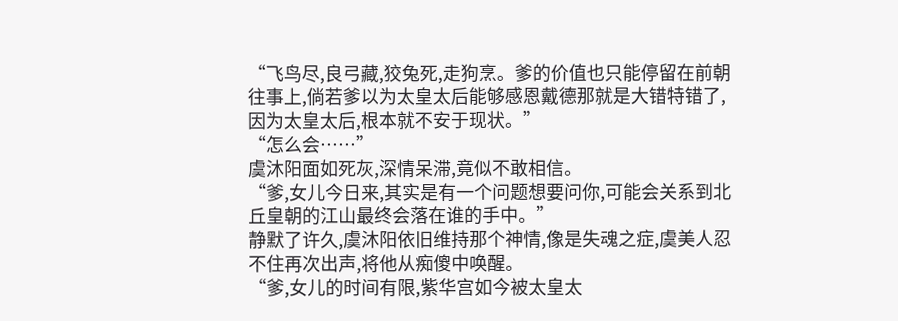“飞鸟尽,良弓藏,狡兔死,走狗烹。爹的价值也只能停留在前朝往事上,倘若爹以为太皇太后能够感恩戴德那就是大错特错了,因为太皇太后,根本就不安于现状。”
“怎么会……”
虞沐阳面如死灰,深情呆滞,竟似不敢相信。
“爹,女儿今日来,其实是有一个问题想要问你,可能会关系到北丘皇朝的江山最终会落在谁的手中。”
静默了许久,虞沐阳依旧维持那个神情,像是失魂之症,虞美人忍不住再次出声,将他从痴傻中唤醒。
“爹,女儿的时间有限,紫华宫如今被太皇太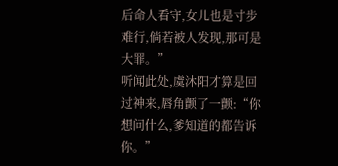后命人看守,女儿也是寸步难行,倘若被人发现,那可是大罪。”
听闻此处,虞沐阳才算是回过神来,唇角颤了一颤:“你想问什么,爹知道的都告诉你。”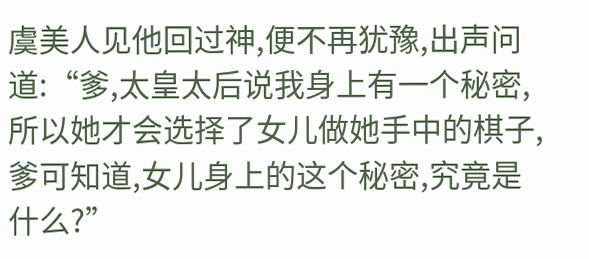虞美人见他回过神,便不再犹豫,出声问道:“爹,太皇太后说我身上有一个秘密,所以她才会选择了女儿做她手中的棋子,爹可知道,女儿身上的这个秘密,究竟是什么?”